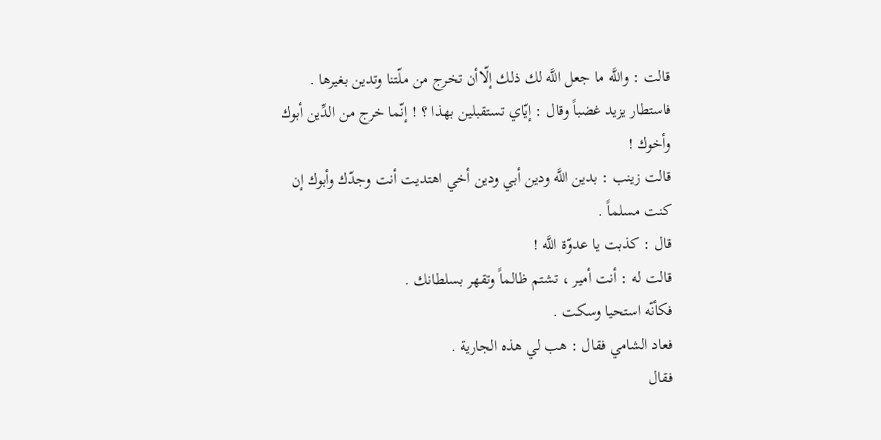قالت : واللَّه ما جعل اللَّه لك ذلك إلّاأن تخرج من ملّتنا وتدين بغيرها .
فاستطار يزيد غضباً وقال : إيّاي تستقبلين بهذا ؟ ! إنّما خرج من الدِّين أبوك وأخوك !
قالت زينب : بدين اللَّه ودين أبي ودين أخي اهتديت أنت وجدّك وأبوك إن كنت مسلماً .
قال : كذبت يا عدوّة اللَّه !
قالت له : أنت أمير ، تشتم ظالماً وتقهر بسلطانك .
فكأنّه استحيا وسكت .
فعاد الشامي فقال : هب لي هذه الجارية .
فقال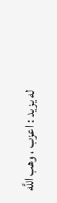له يزيد : اعزب ، وهب اللَّه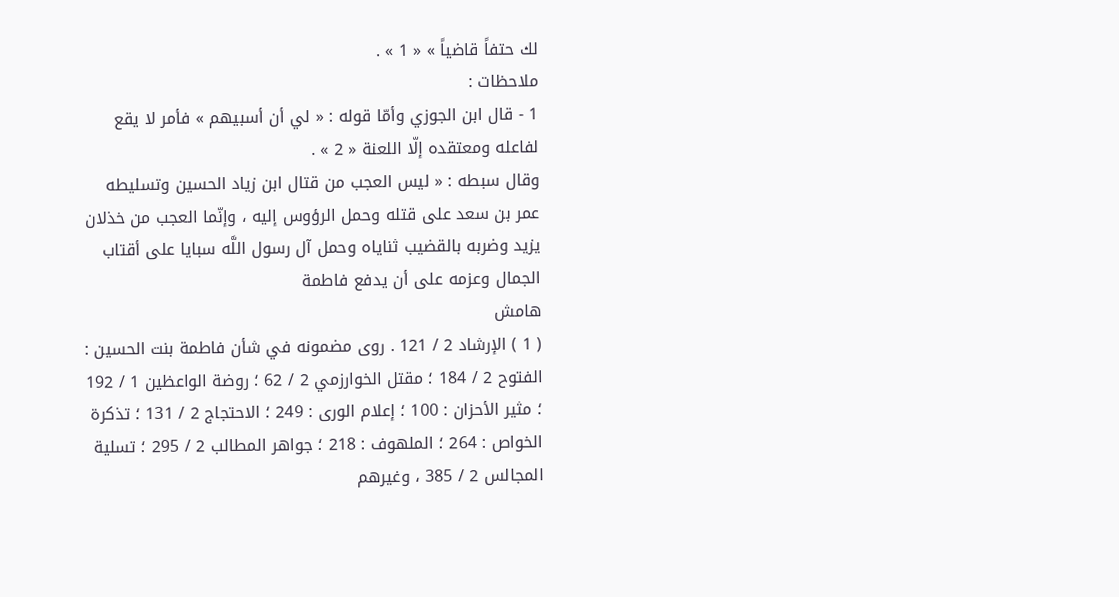لك حتفاً قاضياً » « 1 » .
ملاحظات :
1 - قال ابن الجوزي وأمّا قوله : « لي أن أسبيهم » فأمر لا يقع لفاعله ومعتقده إلّا اللعنة « 2 » .
وقال سبطه : « ليس العجب من قتال ابن زياد الحسين وتسليطه عمر بن سعد على قتله وحمل الرؤوس إليه ، وإنّما العجب من خذلان يزيد وضربه بالقضيب ثناياه وحمل آل رسول اللَّه سبايا على أقتاب الجمال وعزمه على أن يدفع فاطمة
هامش
( 1 ) الإرشاد 2 / 121 . روى مضمونه في شأن فاطمة بنت الحسين : الفتوح 2 / 184 ؛ مقتل الخوارزمي 2 / 62 ؛ روضة الواعظين 1 / 192 ؛ مثير الأحزان : 100 ؛ إعلام الورى : 249 ؛ الاحتجاج 2 / 131 ؛ تذكرة الخواص : 264 ؛ الملهوف : 218 ؛ جواهر المطالب 2 / 295 ؛ تسلية المجالس 2 / 385 ، وغيرهم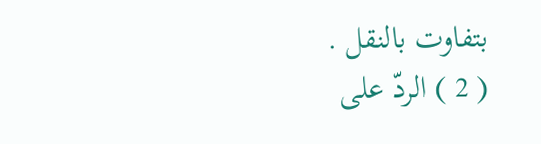بتفاوت بالنقل .
( 2 ) الردّ على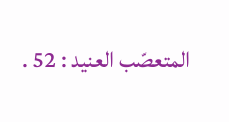المتعصّب العنيد : 52 .